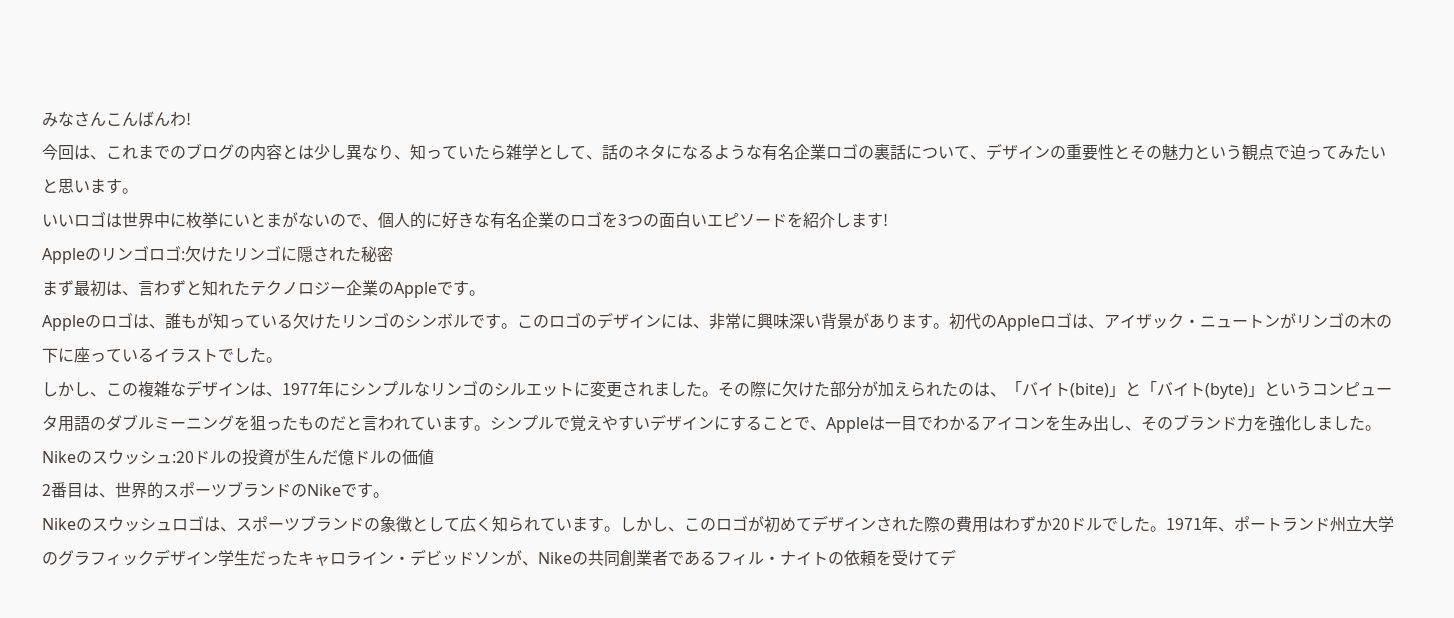みなさんこんばんわ!
今回は、これまでのブログの内容とは少し異なり、知っていたら雑学として、話のネタになるような有名企業ロゴの裏話について、デザインの重要性とその魅力という観点で迫ってみたいと思います。
いいロゴは世界中に枚挙にいとまがないので、個人的に好きな有名企業のロゴを3つの面白いエピソードを紹介します!
Appleのリンゴロゴ:欠けたリンゴに隠された秘密
まず最初は、言わずと知れたテクノロジー企業のAppleです。
Appleのロゴは、誰もが知っている欠けたリンゴのシンボルです。このロゴのデザインには、非常に興味深い背景があります。初代のAppleロゴは、アイザック・ニュートンがリンゴの木の下に座っているイラストでした。
しかし、この複雑なデザインは、1977年にシンプルなリンゴのシルエットに変更されました。その際に欠けた部分が加えられたのは、「バイト(bite)」と「バイト(byte)」というコンピュータ用語のダブルミーニングを狙ったものだと言われています。シンプルで覚えやすいデザインにすることで、Appleは一目でわかるアイコンを生み出し、そのブランド力を強化しました。
Nikeのスウッシュ:20ドルの投資が生んだ億ドルの価値
2番目は、世界的スポーツブランドのNikeです。
Nikeのスウッシュロゴは、スポーツブランドの象徴として広く知られています。しかし、このロゴが初めてデザインされた際の費用はわずか20ドルでした。1971年、ポートランド州立大学のグラフィックデザイン学生だったキャロライン・デビッドソンが、Nikeの共同創業者であるフィル・ナイトの依頼を受けてデ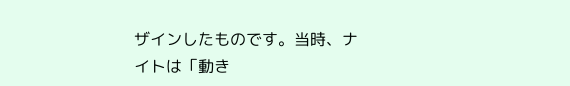ザインしたものです。当時、ナイトは「動き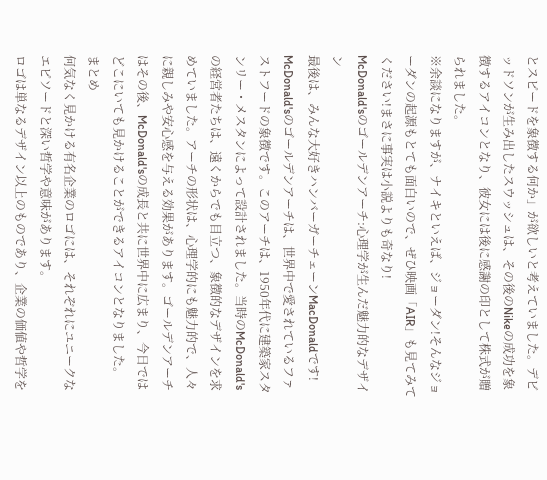とスピードを象徴する何か」が欲しいと考えていました。デビッドソンが生み出したスウッシュは、その後のNikeの成功を象徴するアイコンとなり、彼女には後に感謝の印として株式が贈られました。
※余談になりますが、ナイキといえば、ジョーダン!そんなジョーダンの起源もとても面白いので、ぜひ映画「AIR」も見てみてください!まさに事実は小説よりも奇なり!
McDonald'sのゴールデンアーチ:心理学が生んだ魅力的なデザイン
最後は、みんな大好きハンバーガーチェーンMacDonaldです!
McDonald'sのゴールデンアーチは、世界中で愛されているファストフードの象徴です。このアーチは、1950年代に建築家スタンリー・メスタンによって設計されました。当時のMcDonald'sの経営者たちは、遠くからでも目立つ、象徴的なデザインを求めていました。アーチの形状は、心理学的にも魅力的で、人々に親しみや安心感を与える効果があります。ゴールデンアーチはその後、McDonald'sの成長と共に世界中に広まり、今日ではどこにいても見かけることができるアイコンとなりました。
まとめ
何気なく見かける有名企業のロゴには、それぞれにユニークなエピソードと深い哲学や意味があります。
ロゴは単なるデザイン以上のものであり、企業の価値や哲学を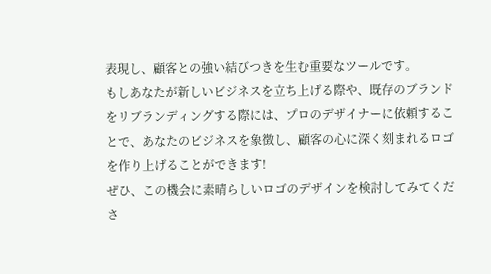表現し、顧客との強い結びつきを生む重要なツールです。
もしあなたが新しいビジネスを立ち上げる際や、既存のブランドをリブランディングする際には、プロのデザイナーに依頼することで、あなたのビジネスを象徴し、顧客の心に深く刻まれるロゴを作り上げることができます!
ぜひ、この機会に素晴らしいロゴのデザインを検討してみてくださ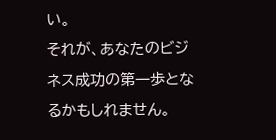い。
それが、あなたのビジネス成功の第一歩となるかもしれません。